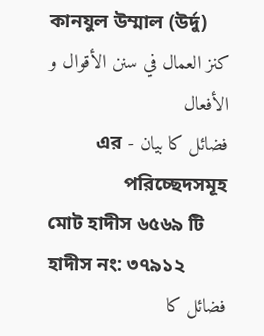কানযুল উম্মাল (উর্দু)
كنز العمال في سنن الأقوال و الأفعال
فضائل کا بیان - এর পরিচ্ছেদসমূহ
মোট হাদীস ৬৫৬৯ টি
হাদীস নং: ৩৭৯১২
فضائل کا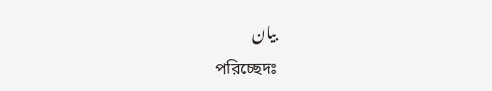بیان
পরিচ্ছেদঃ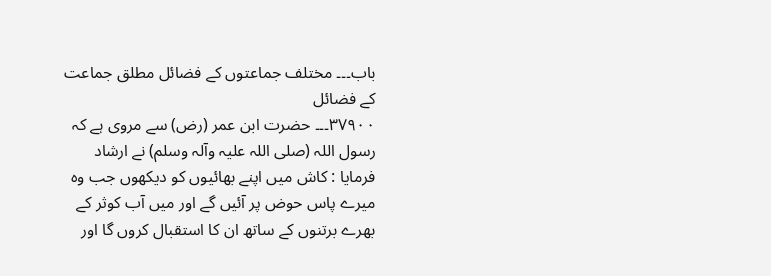باب۔۔۔ مختلف جماعتوں کے فضائل مطلق جماعت کے فضائل
٣٧٩٠٠۔۔۔ حضرت ابن عمر (رض) سے مروی ہے کہ رسول اللہ (صلی اللہ علیہ وآلہ وسلم) نے ارشاد فرمایا : کاش میں اپنے بھائیوں کو دیکھوں جب وہ میرے پاس حوض پر آئیں گے اور میں آب کوثر کے بھرے برتنوں کے ساتھ ان کا استقبال کروں گا اور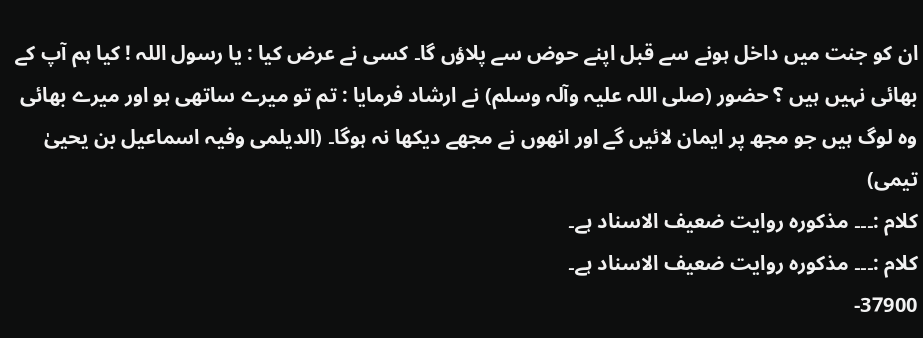ان کو جنت میں داخل ہونے سے قبل اپنے حوض سے پلاؤں گا۔ کسی نے عرض کیا : یا رسول اللہ ! کیا ہم آپ کے بھائی نہیں ہیں ؟ حضور (صلی اللہ علیہ وآلہ وسلم) نے ارشاد فرمایا : تم تو میرے ساتھی ہو اور میرے بھائی وہ لوگ ہیں جو مجھ پر ایمان لائیں گے اور انھوں نے مجھے دیکھا نہ ہوگا۔ (الدیلمی وفیہ اسماعیل بن یحییٰ تیمی)
کلام :۔۔۔ مذکورہ روایت ضعیف الاسناد ہے۔
کلام :۔۔۔ مذکورہ روایت ضعیف الاسناد ہے۔
37900-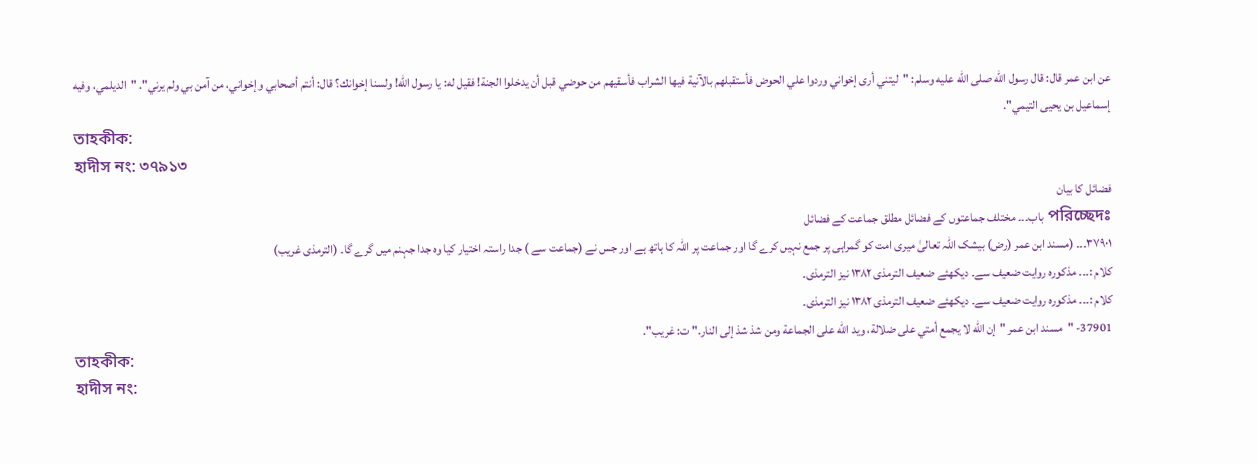عن ابن عمر قال: قال رسول الله صلى الله عليه وسلم: "ليتني أرى إخواني وردوا علي الحوض فأستقبلهم بالآنية فيها الشراب فأسقيهم من حوضي قبل أن يدخلوا الجنة! فقيل له: يا رسول الله! ولسنا إخوانك؟ قال: أنتم أصحابي وإخواني، من آمن بي ولم يرني". "الديلمي، وفيه إسماعيل بن يحيى التيمي".
তাহকীক:
হাদীস নং: ৩৭৯১৩
فضائل کا بیان
পরিচ্ছেদঃ باب۔۔۔ مختلف جماعتوں کے فضائل مطلق جماعت کے فضائل
٣٧٩٠١۔۔۔ (مسند ابن عمر (رض) بیشک اللہ تعالیٰ میری امت کو گمراہی پر جمع نہیں کرے گا اور جماعت پر اللہ کا ہاتھ ہے اور جس نے (جماعت سے ) جدا راستہ اختیار کیا وہ جدا جہنم میں گرے گا۔ (الترمذی غریب)
کلام :۔۔۔ مذکورہ روایت ضعیف سے۔ دیکھئے ضعیف الترمذی ١٣٨٢ نیز الترمذی۔
کلام :۔۔۔ مذکورہ روایت ضعیف سے۔ دیکھئے ضعیف الترمذی ١٣٨٢ نیز الترمذی۔
37901- "مسند ابن عمر "إن الله لا يجمع أمتي على ضلالة، ويد الله على الجماعة ومن شذ شذ إلى النار." ت: غريب".
তাহকীক:
হাদীস নং: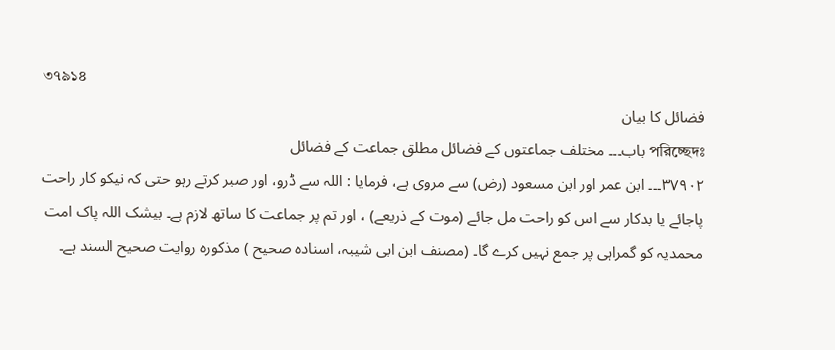৩৭৯১৪
فضائل کا بیان
পরিচ্ছেদঃ باب۔۔۔ مختلف جماعتوں کے فضائل مطلق جماعت کے فضائل
٣٧٩٠٢۔۔۔ ابن عمر اور ابن مسعود (رض) سے مروی ہے، فرمایا : اللہ سے ڈرو، اور صبر کرتے رہو حتی کہ نیکو کار راحت پاجائے یا بدکار سے اس کو راحت مل جائے (موت کے ذریعے) ، اور تم پر جماعت کا ساتھ لازم ہے۔ بیشک اللہ پاک امت محمدیہ کو گمراہی پر جمع نہیں کرے گا۔ (مصنف ابن ابی شیبہ، اسنادہ صحیح ) مذکورہ روایت صحیح السند ہے۔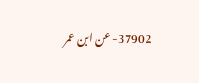37902- عن ابن عمر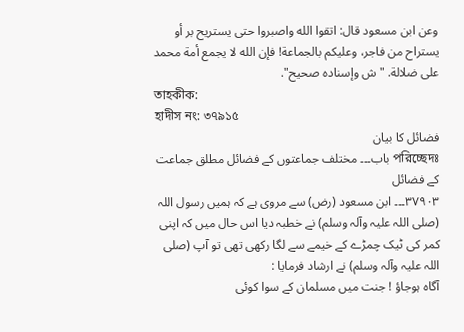وعن ابن مسعود قال: اتقوا الله واصبروا حتى يستريح بر أو يستراح من فاجر، وعليكم بالجماعة! فإن الله لا يجمع أمة محمد على ضلالة. "ش وإسناده صحيح".
তাহকীক:
হাদীস নং: ৩৭৯১৫
فضائل کا بیان
পরিচ্ছেদঃ باب۔۔۔ مختلف جماعتوں کے فضائل مطلق جماعت کے فضائل
٣٧٩٠٣۔۔۔ ابن مسعود (رض) سے مروی ہے کہ ہمیں رسول اللہ (صلی اللہ علیہ وآلہ وسلم) نے خطبہ دیا اس حال میں کہ اپنی کمر کی ٹیک چمڑے کے خیمے سے لگا رکھی تھی تو آپ (صلی اللہ علیہ وآلہ وسلم) نے ارشاد فرمایا :
آگاہ ہوجاؤ ! جنت میں مسلمان کے سوا کوئی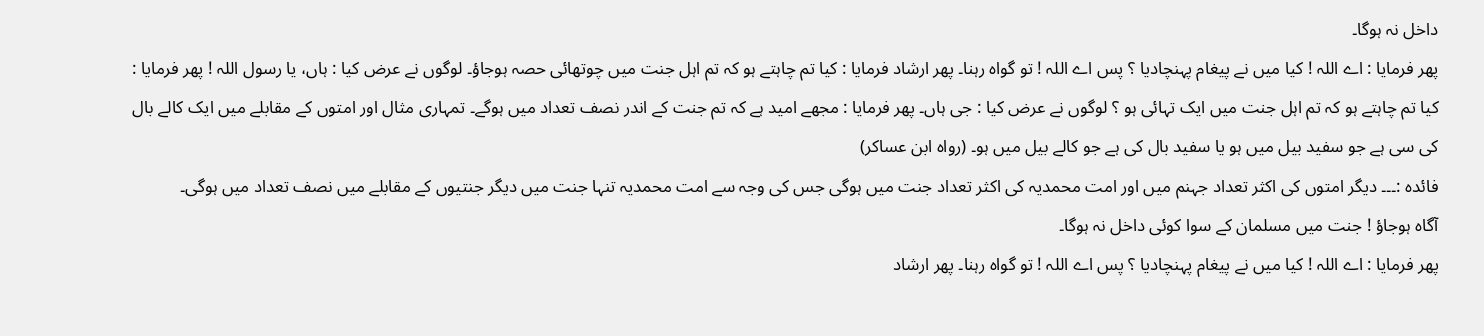داخل نہ ہوگا۔
پھر فرمایا : اے اللہ ! کیا میں نے پیغام پہنچادیا ؟ پس اے اللہ ! تو گواہ رہنا۔ پھر ارشاد فرمایا : کیا تم چاہتے ہو کہ تم اہل جنت میں چوتھائی حصہ ہوجاؤ۔ لوگوں نے عرض کیا : ہاں، یا رسول اللہ ! پھر فرمایا : کیا تم چاہتے ہو کہ تم اہل جنت میں ایک تہائی ہو ؟ لوگوں نے عرض کیا : جی ہاں۔ پھر فرمایا : مجھے امید ہے کہ تم جنت کے اندر نصف تعداد میں ہوگے۔ تمہاری مثال اور امتوں کے مقابلے میں ایک کالے بال کی سی ہے جو سفید بیل میں ہو یا سفید بال کی ہے جو کالے بیل میں ہو۔ (رواہ ابن عساکر)
فائدہ :۔۔۔ دیگر امتوں کی اکثر تعداد جہنم میں اور امت محمدیہ کی اکثر تعداد جنت میں ہوگی جس کی وجہ سے امت محمدیہ تنہا جنت میں دیگر جنتیوں کے مقابلے میں نصف تعداد میں ہوگی۔
آگاہ ہوجاؤ ! جنت میں مسلمان کے سوا کوئی داخل نہ ہوگا۔
پھر فرمایا : اے اللہ ! کیا میں نے پیغام پہنچادیا ؟ پس اے اللہ ! تو گواہ رہنا۔ پھر ارشاد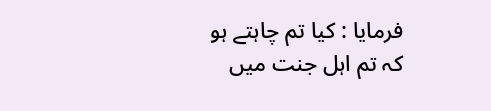فرمایا : کیا تم چاہتے ہو کہ تم اہل جنت میں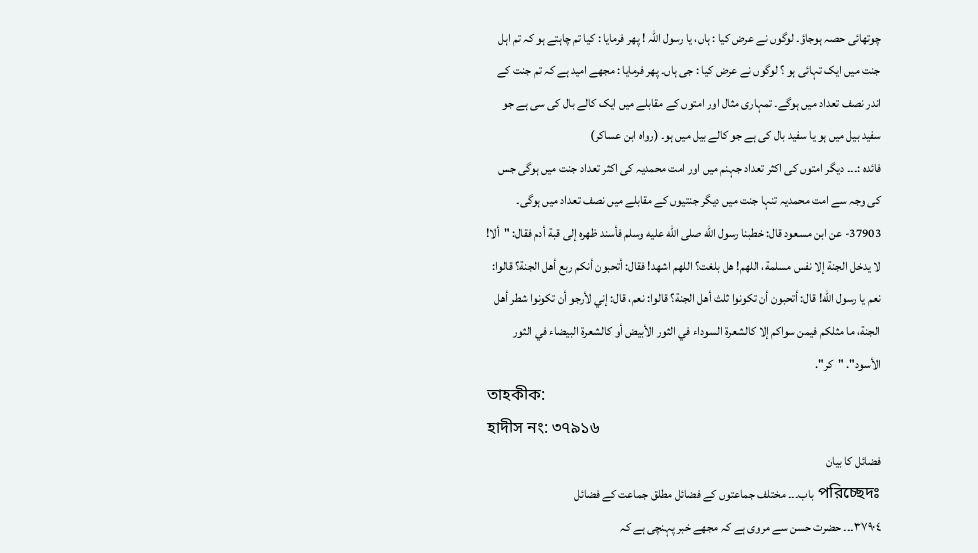چوتھائی حصہ ہوجاؤ۔ لوگوں نے عرض کیا : ہاں، یا رسول اللہ ! پھر فرمایا : کیا تم چاہتے ہو کہ تم اہل جنت میں ایک تہائی ہو ؟ لوگوں نے عرض کیا : جی ہاں۔ پھر فرمایا : مجھے امید ہے کہ تم جنت کے اندر نصف تعداد میں ہوگے۔ تمہاری مثال اور امتوں کے مقابلے میں ایک کالے بال کی سی ہے جو سفید بیل میں ہو یا سفید بال کی ہے جو کالے بیل میں ہو۔ (رواہ ابن عساکر)
فائدہ :۔۔۔ دیگر امتوں کی اکثر تعداد جہنم میں اور امت محمدیہ کی اکثر تعداد جنت میں ہوگی جس کی وجہ سے امت محمدیہ تنہا جنت میں دیگر جنتیوں کے مقابلے میں نصف تعداد میں ہوگی۔
37903- عن ابن مسعود قال: خطبنا رسول الله صلى الله عليه وسلم فأسند ظهره إلى قبة أدم فقال: "ألا! لا يدخل الجنة إلا نفس مسلمة، اللهم! هل بلغت؟ اللهم اشهد! فقال: أتحبون أنكم ربع أهل الجنة؟ قالوا: نعم يا رسول الله! قال: أتحبون أن تكونوا ثلث أهل الجنة؟ قالوا: نعم، قال: إني لأرجو أن تكونوا شطر أهل الجنة، ما مثلكم فيمن سواكم إلا كالشعرة السوداء في الثور الأبيض أو كالشعرة البيضاء في الثور الأسود". "كر".
তাহকীক:
হাদীস নং: ৩৭৯১৬
فضائل کا بیان
পরিচ্ছেদঃ باب۔۔۔ مختلف جماعتوں کے فضائل مطلق جماعت کے فضائل
٣٧٩٠٤۔۔۔ حضرت حسن سے مروی ہے کہ مجھے خبر پہنچی ہے کہ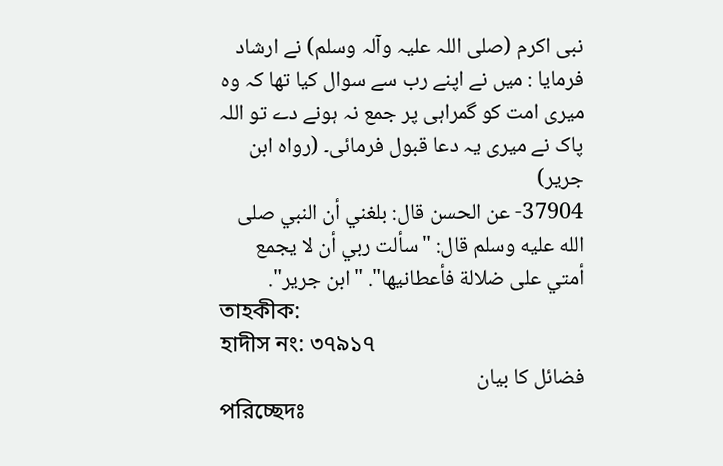نبی اکرم (صلی اللہ علیہ وآلہ وسلم) نے ارشاد فرمایا : میں نے اپنے رب سے سوال کیا تھا کہ وہ میری امت کو گمراہی پر جمع نہ ہونے دے تو اللہ پاک نے میری یہ دعا قبول فرمائی۔ (رواہ ابن جریر)
37904- عن الحسن قال: بلغني أن النبي صلى الله عليه وسلم قال: "سألت ربي أن لا يجمع أمتي على ضلالة فأعطانيها". "ابن جرير".
তাহকীক:
হাদীস নং: ৩৭৯১৭
فضائل کا بیان
পরিচ্ছেদঃ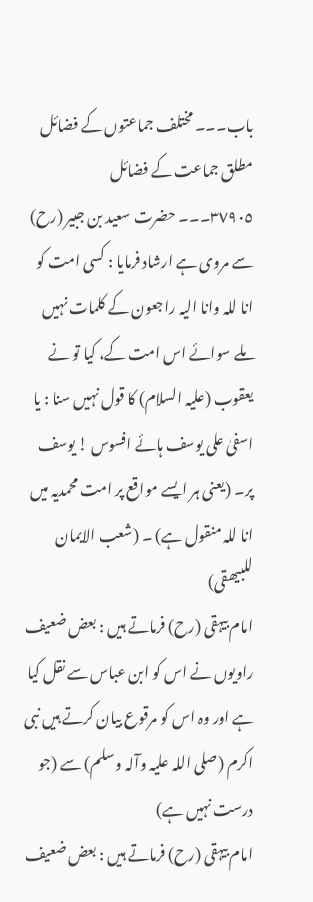باب۔۔۔ مختلف جماعتوں کے فضائل مطلق جماعت کے فضائل
٣٧٩٠٥۔۔۔ حضرت سعید بن جبیر (رح) سے مروی ہے ارشاد فرمایا : کسی امت کو انا للہ وانا الیہ راجعون کے کلمات نہیں ملے سوائے اس امت کے، کیا تو نے یعقوب (علیہ السلام) کا قول نہیں سنا : یا اسفیٰ علی یوسف ہائے افسوس ! یوسف پر۔ (یعنی ہر ایسے مواقع پر امت محمدیہ میں انا للہ منقول ہے) ۔ (شعب الایمان للبیھقی)
امام بیہقی (رح) فرماتے ہیں : بعض ضعیف راویوں نے اس کو ابن عباس سے نقل کیا ہے اور وہ اس کو مرقوع بیان کرتے ہیں نبی اکرم (صلی اللہ علیہ وآلہ وسلم) سے (جو درست نہیں ہے)
امام بیہقی (رح) فرماتے ہیں : بعض ضعیف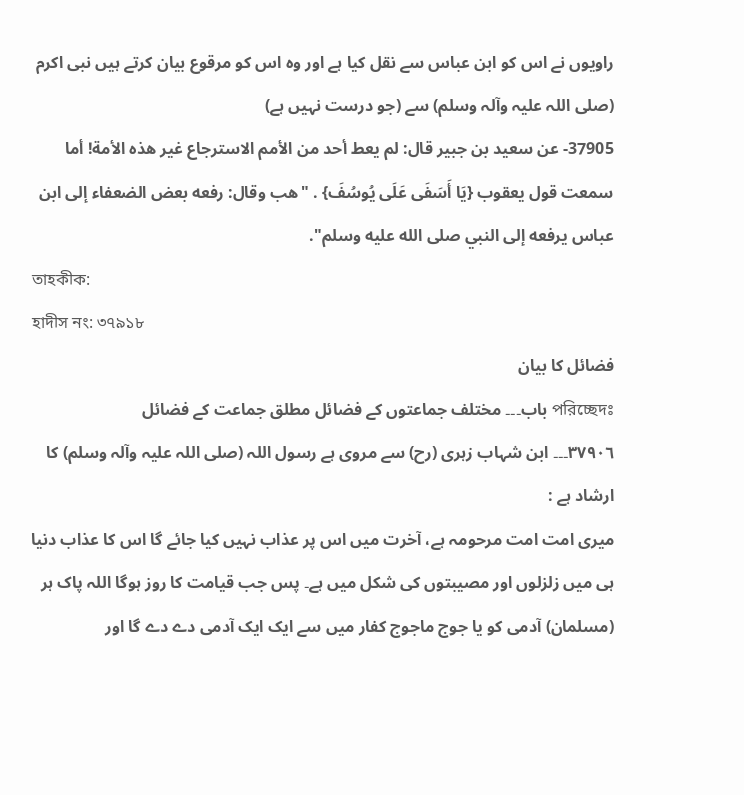راویوں نے اس کو ابن عباس سے نقل کیا ہے اور وہ اس کو مرقوع بیان کرتے ہیں نبی اکرم (صلی اللہ علیہ وآلہ وسلم) سے (جو درست نہیں ہے)
37905- عن سعيد بن جبير قال: لم يعط أحد من الأمم الاسترجاع غير هذه الأمة! أما سمعت قول يعقوب {يَا أَسَفَى عَلَى يُوسُفَ} . "هب وقال: رفعه بعض الضعفاء إلى ابن عباس يرفعه إلى النبي صلى الله عليه وسلم".
তাহকীক:
হাদীস নং: ৩৭৯১৮
فضائل کا بیان
পরিচ্ছেদঃ باب۔۔۔ مختلف جماعتوں کے فضائل مطلق جماعت کے فضائل
٣٧٩٠٦۔۔۔ ابن شہاب زہری (رح) سے مروی ہے رسول اللہ (صلی اللہ علیہ وآلہ وسلم) کا ارشاد ہے :
میری امت امت مرحومہ ہے، آخرت میں اس پر عذاب نہیں کیا جائے گا اس کا عذاب دنیا ہی میں زلزلوں اور مصیبتوں کی شکل میں ہے۔ پس جب قیامت کا روز ہوگا اللہ پاک ہر (مسلمان) آدمی کو یا جوج ماجوج کفار میں سے ایک ایک آدمی دے دے گا اور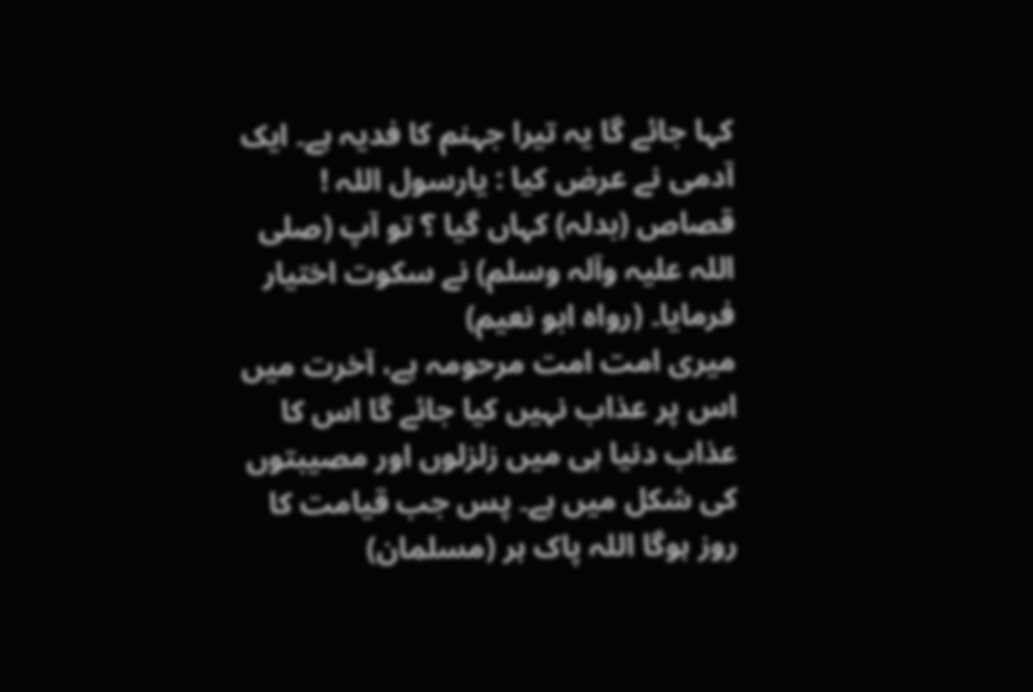کہا جائے گا یہ تیرا جہنم کا فدیہ ہے۔ ایک آدمی نے عرض کیا : یارسول اللہ ! قصاص (بدلہ) کہاں گیا ؟ تو آپ (صلی اللہ علیہ وآلہ وسلم) نے سکوت اختیار فرمایا۔ (رواہ ابو نعیم)
میری امت امت مرحومہ ہے، آخرت میں اس پر عذاب نہیں کیا جائے گا اس کا عذاب دنیا ہی میں زلزلوں اور مصیبتوں کی شکل میں ہے۔ پس جب قیامت کا روز ہوگا اللہ پاک ہر (مسلمان)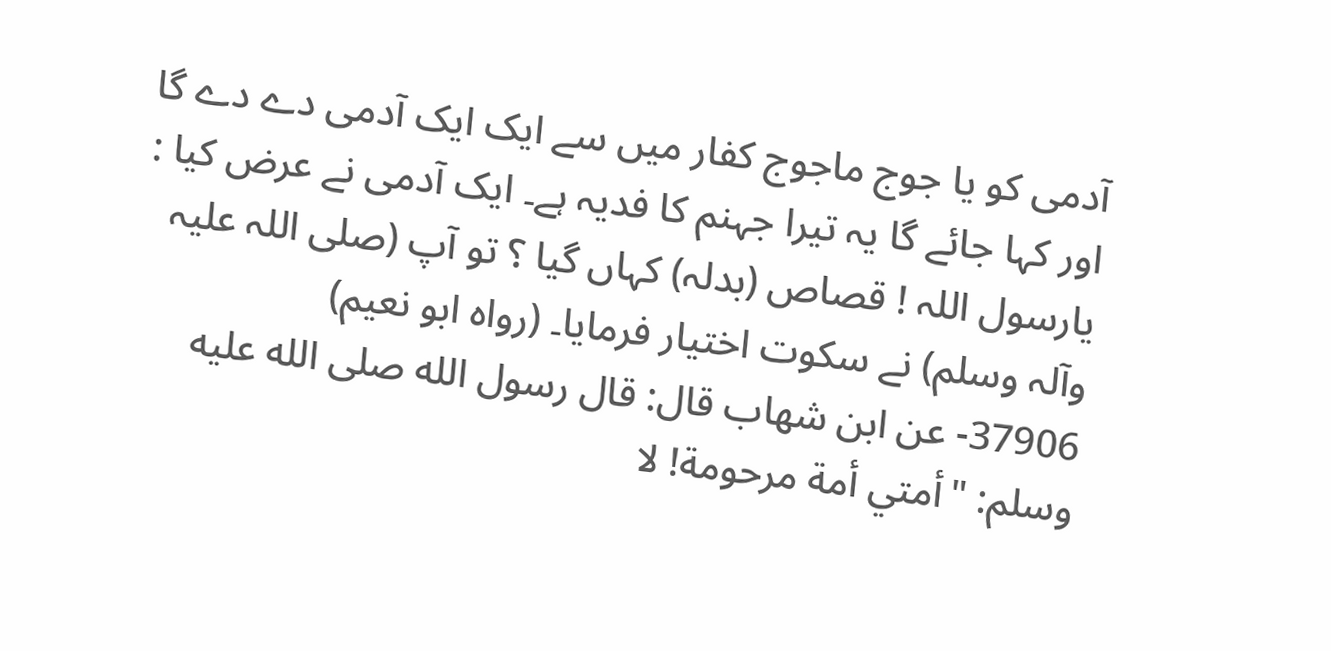آدمی کو یا جوج ماجوج کفار میں سے ایک ایک آدمی دے دے گا اور کہا جائے گا یہ تیرا جہنم کا فدیہ ہے۔ ایک آدمی نے عرض کیا : یارسول اللہ ! قصاص (بدلہ) کہاں گیا ؟ تو آپ (صلی اللہ علیہ وآلہ وسلم) نے سکوت اختیار فرمایا۔ (رواہ ابو نعیم)
37906- عن ابن شهاب قال: قال رسول الله صلى الله عليه وسلم: "أمتي أمة مرحومة! لا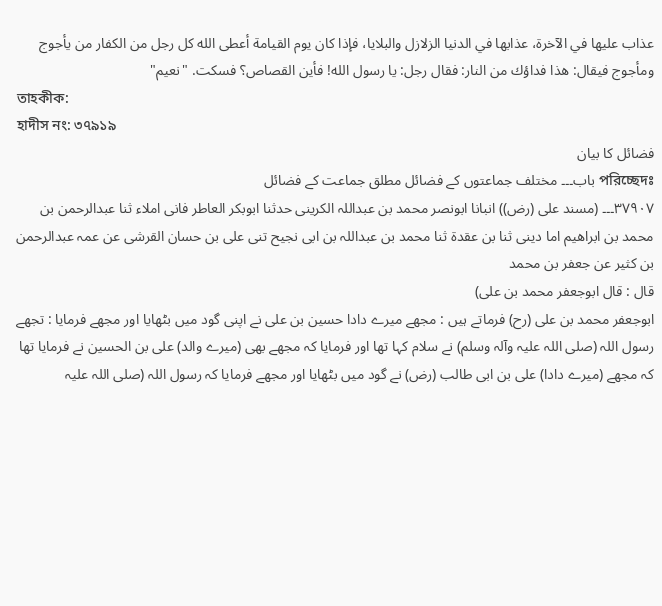عذاب عليها في الآخرة، عذابها في الدنيا الزلازل والبلايا، فإذا كان يوم القيامة أعطى الله كل رجل من الكفار من يأجوج ومأجوج فيقال: هذا فداؤك من النار: فقال رجل: يا رسول الله! فأين القصاص؟ فسكت. "نعيم"
তাহকীক:
হাদীস নং: ৩৭৯১৯
فضائل کا بیان
পরিচ্ছেদঃ باب۔۔۔ مختلف جماعتوں کے فضائل مطلق جماعت کے فضائل
٣٧٩٠٧۔۔۔ (مسند علی (رض)) انبانا ابونصر محمد بن عبداللہ الکرینی حدثنا ابوبکر العاطر فانی املاء ثنا عبدالرحمن بن محمد بن ابراھیم اما دینی ثنا بن عقدۃ ثنا محمد بن عبداللہ بن ابی نجیح تنی علی بن حسان القرشی عن عمہ عبدالرحمن بن کثیر عن جعفر بن محمد
قال : قال ابوجعفر محمد بن علی)
ابوجعفر محمد بن علی (رح) فرماتے ہیں : مجھے میرے دادا حسین بن علی نے اپنی گود میں بٹھایا اور مجھے فرمایا : تجھے رسول اللہ (صلی اللہ علیہ وآلہ وسلم) نے سلام کہا تھا اور فرمایا کہ مجھے بھی (میرے والد) علی بن الحسین نے فرمایا تھا کہ مجھے (میرے دادا) علی بن ابی طالب (رض) نے گود میں بٹھایا اور مجھے فرمایا کہ رسول اللہ (صلی اللہ علیہ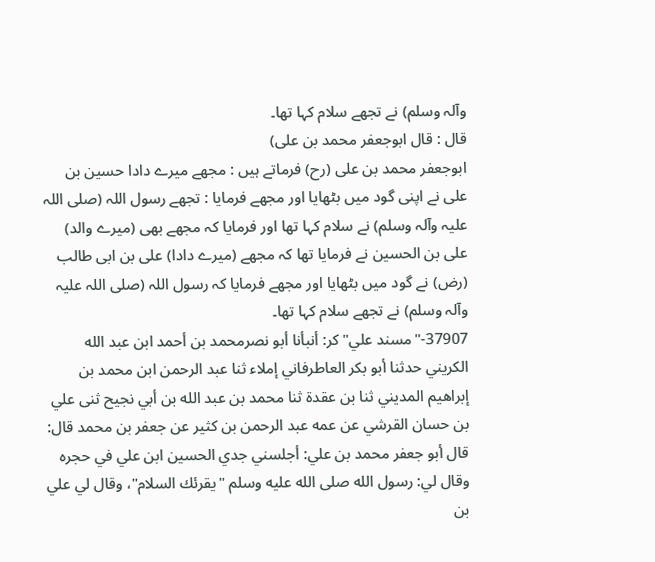وآلہ وسلم) نے تجھے سلام کہا تھا۔
قال : قال ابوجعفر محمد بن علی)
ابوجعفر محمد بن علی (رح) فرماتے ہیں : مجھے میرے دادا حسین بن علی نے اپنی گود میں بٹھایا اور مجھے فرمایا : تجھے رسول اللہ (صلی اللہ علیہ وآلہ وسلم) نے سلام کہا تھا اور فرمایا کہ مجھے بھی (میرے والد) علی بن الحسین نے فرمایا تھا کہ مجھے (میرے دادا) علی بن ابی طالب (رض) نے گود میں بٹھایا اور مجھے فرمایا کہ رسول اللہ (صلی اللہ علیہ وآلہ وسلم) نے تجھے سلام کہا تھا۔
37907-"مسند علي" كر: أنبأنا أبو نصرمحمد بن أحمد ابن عبد الله الكريني حدثنا أبو بكر العاطرفاني إملاء ثنا عبد الرحمن ابن محمد بن إبراهيم المديني ثنا بن عقدة ثنا محمد بن عبد الله بن أبي نجيح ثنى علي بن حسان القرشي عن عمه عبد الرحمن بن كثير عن جعفر بن محمد قال: قال أبو جعفر محمد بن علي: أجلسني جدي الحسين ابن علي في حجره وقال لي: رسول الله صلى الله عليه وسلم "يقرئك السلام"، وقال لي علي بن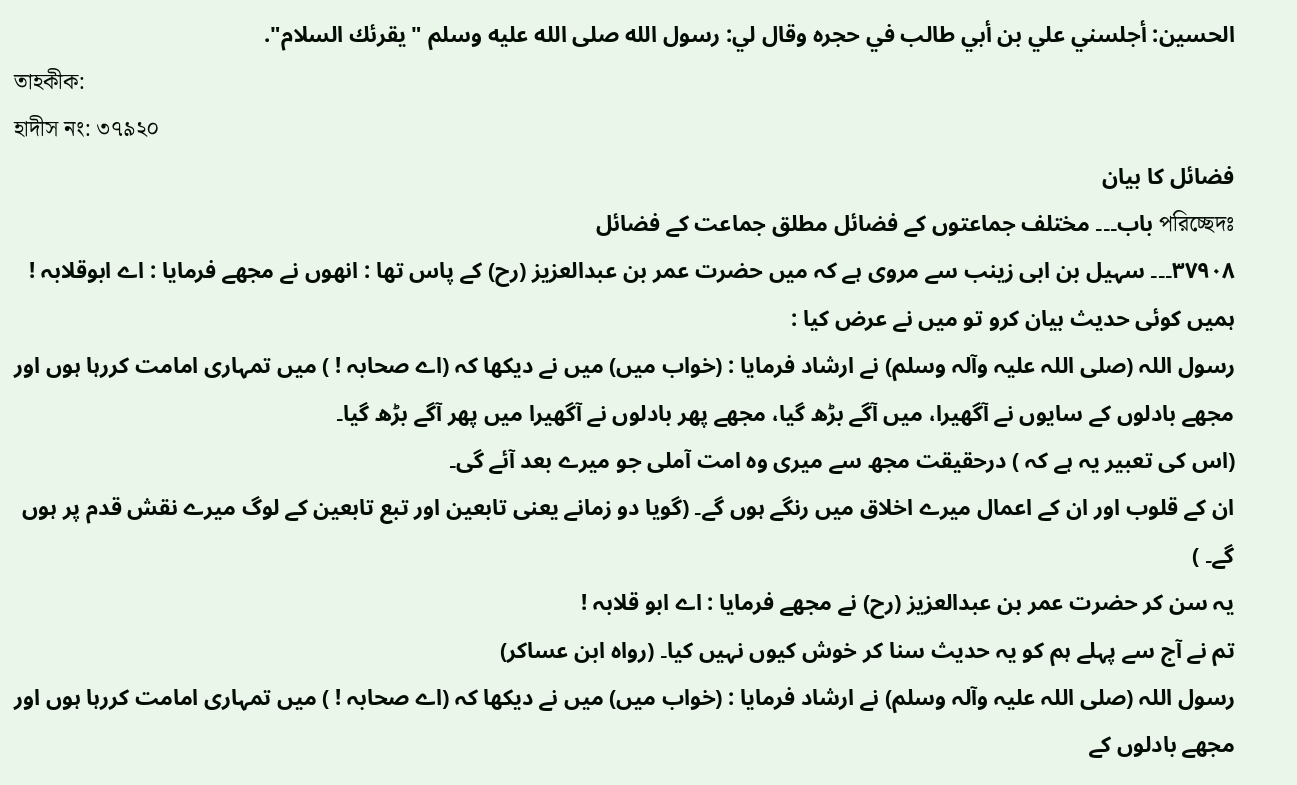الحسين: أجلسني علي بن أبي طالب في حجره وقال لي: رسول الله صلى الله عليه وسلم "يقرئك السلام".
তাহকীক:
হাদীস নং: ৩৭৯২০
فضائل کا بیان
পরিচ্ছেদঃ باب۔۔۔ مختلف جماعتوں کے فضائل مطلق جماعت کے فضائل
٣٧٩٠٨۔۔۔ سہیل بن ابی زینب سے مروی ہے کہ میں حضرت عمر بن عبدالعزیز (رح) کے پاس تھا : انھوں نے مجھے فرمایا : اے ابوقلابہ ! ہمیں کوئی حدیث بیان کرو تو میں نے عرض کیا :
رسول اللہ (صلی اللہ علیہ وآلہ وسلم) نے ارشاد فرمایا : (خواب میں) میں نے دیکھا کہ (اے صحابہ ! ) میں تمہاری امامت کررہا ہوں اور مجھے بادلوں کے سایوں نے آگھیرا، میں آگے بڑھ گیا، مجھے پھر بادلوں نے آگھیرا میں پھر آگے بڑھ گیا۔
(اس کی تعبیر یہ ہے کہ ) درحقیقت مجھ سے میری وہ امت آملی جو میرے بعد آئے گی۔
ان کے قلوب اور ان کے اعمال میرے اخلاق میں رنگے ہوں گے۔ (گویا دو زمانے یعنی تابعین اور تبع تابعین کے لوگ میرے نقش قدم پر ہوں گے۔ )
یہ سن کر حضرت عمر بن عبدالعزیز (رح) نے مجھے فرمایا : اے ابو قلابہ !
تم نے آج سے پہلے ہم کو یہ حدیث سنا کر خوش کیوں نہیں کیا۔ (رواہ ابن عساکر)
رسول اللہ (صلی اللہ علیہ وآلہ وسلم) نے ارشاد فرمایا : (خواب میں) میں نے دیکھا کہ (اے صحابہ ! ) میں تمہاری امامت کررہا ہوں اور مجھے بادلوں کے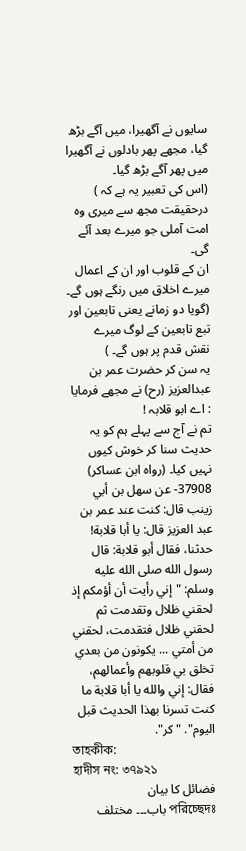سایوں نے آگھیرا، میں آگے بڑھ گیا، مجھے پھر بادلوں نے آگھیرا میں پھر آگے بڑھ گیا۔
(اس کی تعبیر یہ ہے کہ ) درحقیقت مجھ سے میری وہ امت آملی جو میرے بعد آئے گی۔
ان کے قلوب اور ان کے اعمال میرے اخلاق میں رنگے ہوں گے۔ (گویا دو زمانے یعنی تابعین اور تبع تابعین کے لوگ میرے نقش قدم پر ہوں گے۔ )
یہ سن کر حضرت عمر بن عبدالعزیز (رح) نے مجھے فرمایا : اے ابو قلابہ !
تم نے آج سے پہلے ہم کو یہ حدیث سنا کر خوش کیوں نہیں کیا۔ (رواہ ابن عساکر)
37908- عن سهل بن أبي زينب قال: كنت عند عمر بن عبد العزيز قال: يا أبا قلابة! حدثنا، فقال أبو قلابة: قال رسول الله صلى الله عليه وسلم: "إني رأيت أن أؤمكم إذ لحقني ظلال وتقدمت ثم لحقني ظلال فتقدمت، لحقني من أمتي ... يكونون من بعدي تخلق بي قلوبهم وأعمالهم، فقال: إني والله يا أبا قلابة ما كنت تسرنا بهذا الحديث قبل اليوم". "كر".
তাহকীক:
হাদীস নং: ৩৭৯২১
فضائل کا بیان
পরিচ্ছেদঃ باب۔۔۔ مختلف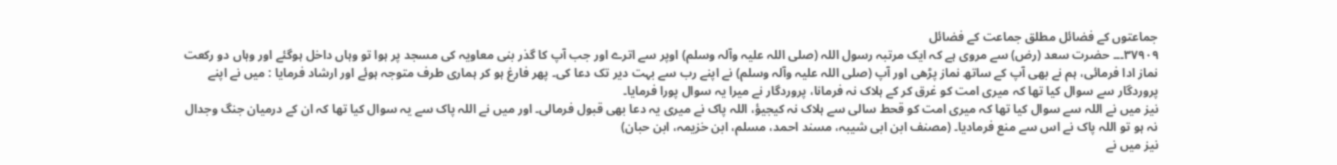جماعتوں کے فضائل مطلق جماعت کے فضائل
٣٧٩٠٩۔۔۔ حضرت سعد (رض) سے مروی ہے کہ ایک مرتبہ رسول اللہ (صلی اللہ علیہ وآلہ وسلم) اوپر سے اترے اور جب آپ کا گذر بنی معاویہ کی مسجد پر ہوا تو وہاں داخل ہوگئے اور وہاں دو رکعت نماز ادا فرمائی، ہم نے بھی آپ کے ساتھ نماز پڑھی اور آپ (صلی اللہ علیہ وآلہ وسلم) نے اپنے رب سے بہت دیر تک دعا کی۔ پھر فارغ ہو کر ہماری طرف متوجہ ہوئے اور ارشاد فرمایا : میں نے اپنے پروردگار سے سوال کیا تھا کہ میری امت کو غرق کر کے ہلاک نہ فرمانا، پروردگار نے میرا یہ سوال پورا فرمایا۔
نیز میں نے اللہ سے سوال کیا تھا کہ میری امت کو قحط سالی سے ہلاک نہ کیجیؤ، اللہ پاک نے میری یہ دعا بھی قبول فرمالی۔ اور میں نے اللہ پاک سے یہ سوال کیا تھا کہ ان کے درمیان جنگ وجدال نہ ہو تو اللہ پاک نے اس سے منع فرمادیا۔ (مصنف ابن ابی شیبہ، مسند احمد، مسلم، ابن خزیمہ، ابن حبان)
نیز میں نے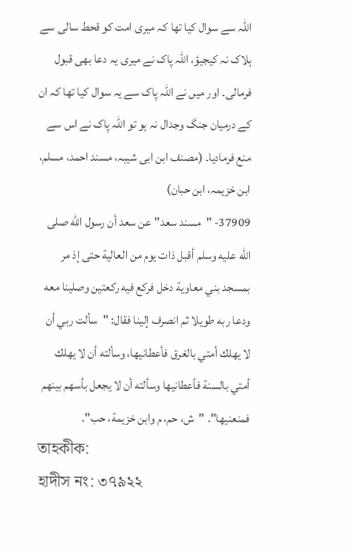اللہ سے سوال کیا تھا کہ میری امت کو قحط سالی سے ہلاک نہ کیجیؤ، اللہ پاک نے میری یہ دعا بھی قبول فرمالی۔ اور میں نے اللہ پاک سے یہ سوال کیا تھا کہ ان کے درمیان جنگ وجدال نہ ہو تو اللہ پاک نے اس سے منع فرمادیا۔ (مصنف ابن ابی شیبہ، مسند احمد، مسلم، ابن خزیمہ، ابن حبان)
37909- "مسند سعد" عن سعد أن رسول الله صلى الله عليه وسلم أقبل ذات يوم من العالية حتى إذ مر بمسجد بني معاوية دخل فركع فيه ركعتين وصلينا معه ودعا ربه طويلا ثم انصرف إلينا فقال: "سألت ربي أن لا يهلك أمتي بالغرق فأعطانيها، وسألته أن لا يهلك أمتي بالسنة فأعطانيها وسألته أن لا يجعل بأسهم بينهم فمنعنيها". "ش، حم، م وابن خزيمة، حب".
তাহকীক:
হাদীস নং: ৩৭৯২২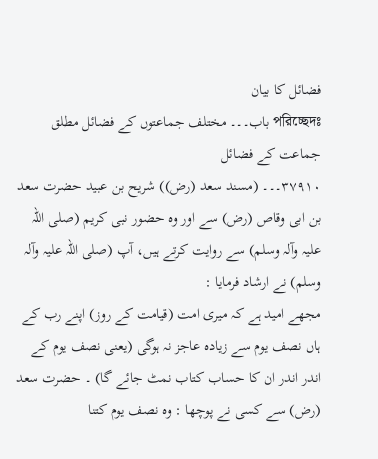فضائل کا بیان
পরিচ্ছেদঃ باب۔۔۔ مختلف جماعتوں کے فضائل مطلق جماعت کے فضائل
٣٧٩١٠۔۔۔ (مسند سعد (رض)) شریح بن عبید حضرت سعد بن ابی وقاص (رض) سے اور وہ حضور نبی کریم (صلی اللہ علیہ وآلہ وسلم) سے روایت کرتے ہیں، آپ (صلی اللہ علیہ وآلہ وسلم) نے ارشاد فرمایا :
مجھے امید ہے کہ میری امت (قیامت کے روز) اپنے رب کے ہاں نصف یوم سے زیادہ عاجز نہ ہوگی (یعنی نصف یوم کے اندر اندر ان کا حساب کتاب نمٹ جائے گا) ۔ حضرت سعد (رض) سے کسی نے پوچھا : وہ نصف یوم کتنا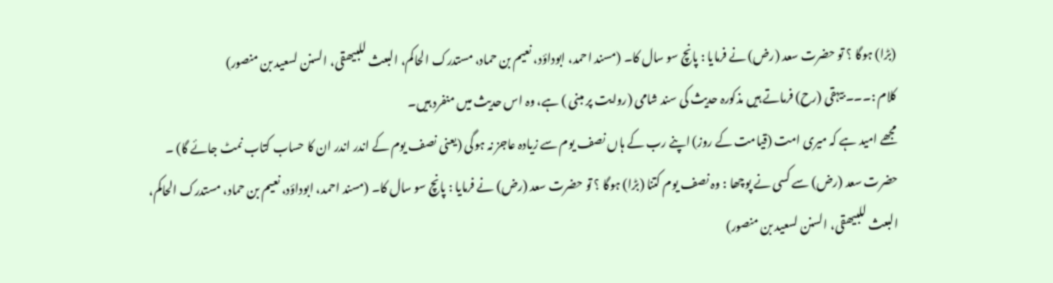(بڑا) ہوگا ؟ تو حضرت سعد (رض) نے فرمایا : پانچ سو سال کا۔ (مسند احمد، ابوداؤد، نعیم بن حماد، مستدرک الحاکم، البعث للبیھقی، السنن لسعید بن منصور)
کلام :۔۔۔ بیہقی (رح) فرماتے ہیں مذکورہ حدیث کی سند شامی (روایت پر مبنی ) ہے، وہ اس حدیث میں منفرد ہیں۔
مجھے امید ہے کہ میری امت (قیامت کے روز) اپنے رب کے ہاں نصف یوم سے زیادہ عاجز نہ ہوگی (یعنی نصف یوم کے اندر اندر ان کا حساب کتاب نمٹ جائے گا) ۔ حضرت سعد (رض) سے کسی نے پوچھا : وہ نصف یوم کتنا (بڑا) ہوگا ؟ تو حضرت سعد (رض) نے فرمایا : پانچ سو سال کا۔ (مسند احمد، ابوداؤد، نعیم بن حماد، مستدرک الحاکم، البعث للبیھقی، السنن لسعید بن منصور)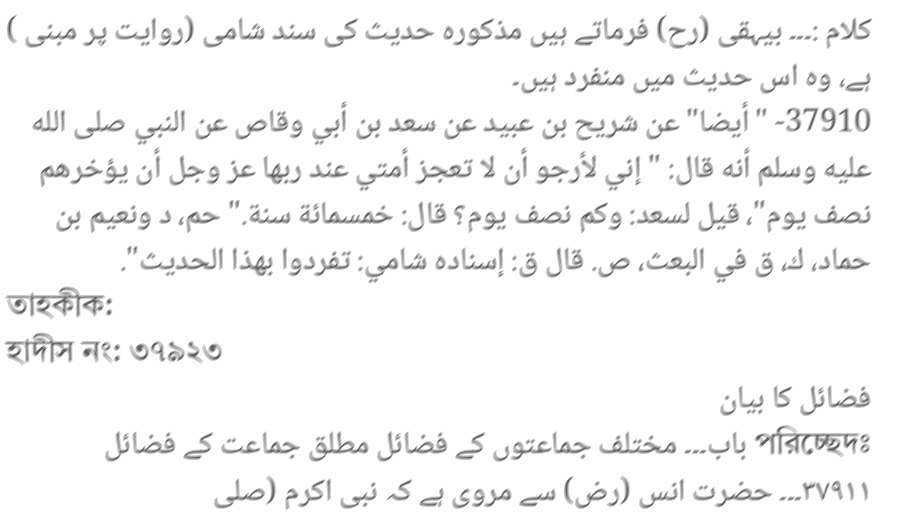کلام :۔۔۔ بیہقی (رح) فرماتے ہیں مذکورہ حدیث کی سند شامی (روایت پر مبنی ) ہے، وہ اس حدیث میں منفرد ہیں۔
37910- "أيضا" عن شريح بن عبيد عن سعد بن أبي وقاص عن النبي صلى الله عليه وسلم أنه قال: "إني لأرجو أن لا تعجز أمتي عند ربها عز وجل أن يؤخرهم نصف يوم"، قيل لسعد: وكم نصف يوم؟ قال: خمسمائة سنة."حم، د ونعيم بن حماد، ك، ق في البعث، ص. قال ق: إسناده شامي: تفردوا بهذا الحديث".
তাহকীক:
হাদীস নং: ৩৭৯২৩
فضائل کا بیان
পরিচ্ছেদঃ باب۔۔۔ مختلف جماعتوں کے فضائل مطلق جماعت کے فضائل
٣٧٩١١۔۔۔ حضرت انس (رض) سے مروی ہے کہ نبی اکرم (صلی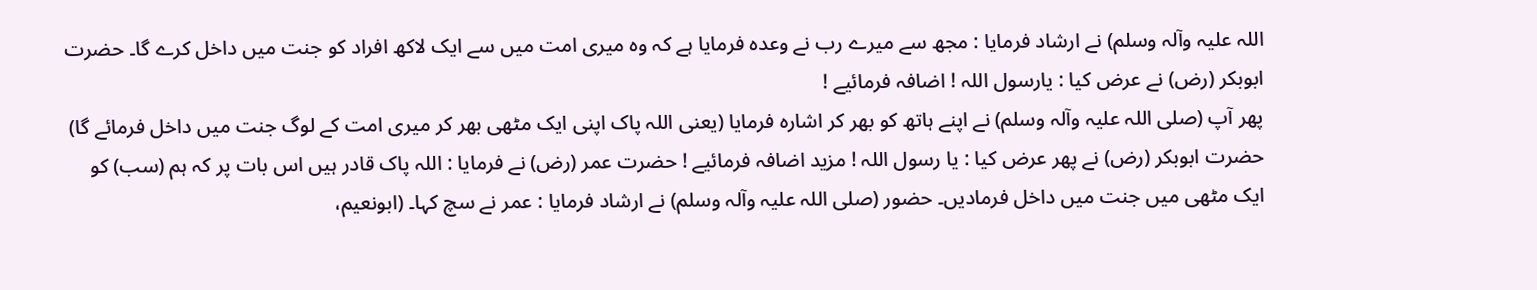اللہ علیہ وآلہ وسلم) نے ارشاد فرمایا : مجھ سے میرے رب نے وعدہ فرمایا ہے کہ وہ میری امت میں سے ایک لاکھ افراد کو جنت میں داخل کرے گا۔ حضرت ابوبکر (رض) نے عرض کیا : یارسول اللہ ! اضافہ فرمائیے !
پھر آپ (صلی اللہ علیہ وآلہ وسلم) نے اپنے ہاتھ کو بھر کر اشارہ فرمایا (یعنی اللہ پاک اپنی ایک مٹھی بھر کر میری امت کے لوگ جنت میں داخل فرمائے گا) حضرت ابوبکر (رض) نے پھر عرض کیا : یا رسول اللہ ! مزید اضافہ فرمائیے ! حضرت عمر (رض) نے فرمایا : اللہ پاک قادر ہیں اس بات پر کہ ہم (سب) کو ایک مٹھی میں جنت میں داخل فرمادیں۔ حضور (صلی اللہ علیہ وآلہ وسلم) نے ارشاد فرمایا : عمر نے سچ کہا۔ (ابونعیم،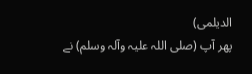الدیلمی)
پھر آپ (صلی اللہ علیہ وآلہ وسلم) نے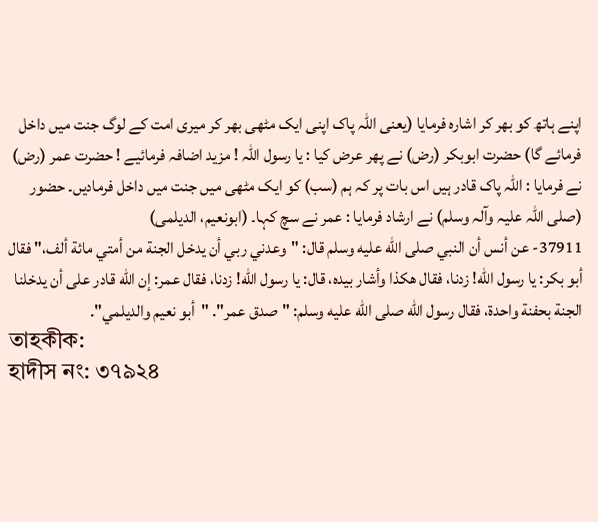اپنے ہاتھ کو بھر کر اشارہ فرمایا (یعنی اللہ پاک اپنی ایک مٹھی بھر کر میری امت کے لوگ جنت میں داخل فرمائے گا) حضرت ابوبکر (رض) نے پھر عرض کیا : یا رسول اللہ ! مزید اضافہ فرمائیے ! حضرت عمر (رض) نے فرمایا : اللہ پاک قادر ہیں اس بات پر کہ ہم (سب) کو ایک مٹھی میں جنت میں داخل فرمادیں۔ حضور (صلی اللہ علیہ وآلہ وسلم) نے ارشاد فرمایا : عمر نے سچ کہا۔ (ابونعیم، الدیلمی)
37911- عن أنس أن النبي صلى الله عليه وسلم قال: "وعدني ربي أن يدخل الجنة من أمتي مائة ألف،" فقال أبو بكر: يا رسول الله! زدنا، فقال هكذا وأشار بيده، قال: يا رسول الله! زدنا، فقال عمر: إن الله قادر على أن يدخلنا الجنة بحفنة واحدة، فقال رسول الله صلى الله عليه وسلم: "صدق عمر". "أبو نعيم والديلمي".
তাহকীক:
হাদীস নং: ৩৭৯২৪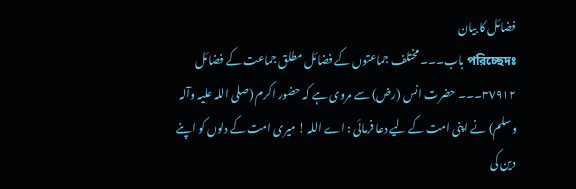فضائل کا بیان
পরিচ্ছেদঃ باب۔۔۔ مختلف جماعتوں کے فضائل مطلق جماعت کے فضائل
٣٧٩١٢۔۔۔ حضرت انس (رض) سے مروی ہے کہ حضور اکرم (صلی اللہ علیہ وآلہ وسلم) نے اپنی امت کے لیے دعا فرمائی : اے اللہ ! میری امت کے دلوں کو اپنے دین کی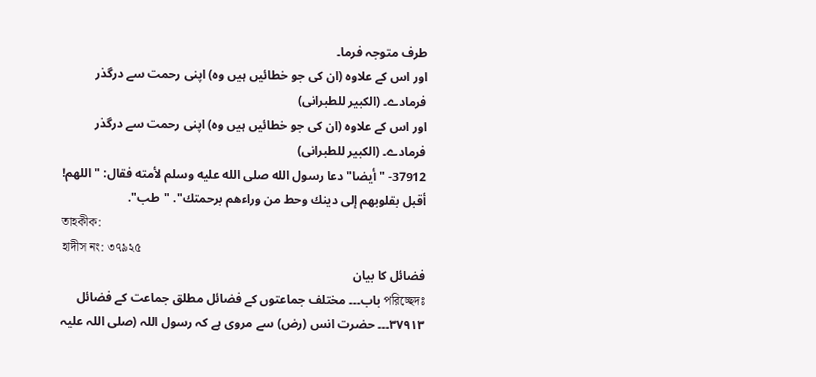طرف متوجہ فرما۔
اور اس کے علاوہ (ان کی جو خطائیں ہیں وہ) اپنی رحمت سے درگذر فرمادے۔ (الکبیر للطبرانی)
اور اس کے علاوہ (ان کی جو خطائیں ہیں وہ) اپنی رحمت سے درگذر فرمادے۔ (الکبیر للطبرانی)
37912- "أيضا" دعا رسول الله صلى الله عليه وسلم لأمته فقال: "اللهم! أقبل بقلوبهم إلى دينك وحط من وراءهم برحمتك". "طب".
তাহকীক:
হাদীস নং: ৩৭৯২৫
فضائل کا بیان
পরিচ্ছেদঃ باب۔۔۔ مختلف جماعتوں کے فضائل مطلق جماعت کے فضائل
٣٧٩١٣۔۔۔ حضرت انس (رض) سے مروی ہے کہ رسول اللہ (صلی اللہ علیہ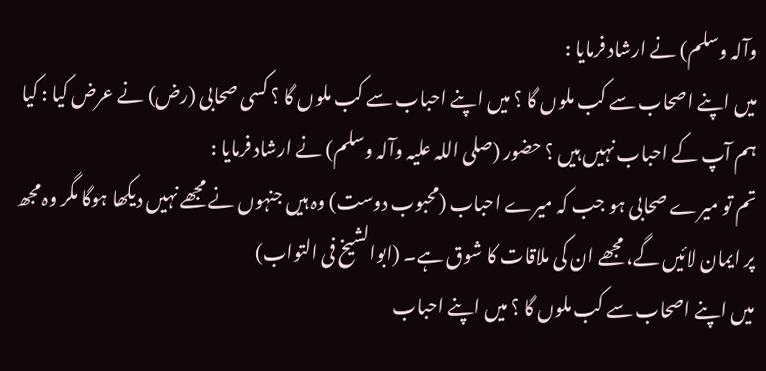وآلہ وسلم) نے ارشاد فرمایا :
میں اپنے اصحاب سے کب ملوں گا ؟ میں اپنے احباب سے کب ملوں گا ؟ کسی صحابی (رض) نے عرض کیا : کیا ہم آپ کے احباب نہیں ہیں ؟ حضور (صلی اللہ علیہ وآلہ وسلم) نے ارشاد فرمایا :
تم تو میرے صحابی ہو جب کہ میرے احباب (محبوب دوست) وہ ہیں جنہوں نے مجھے نہیں دیکھا ہوگا مگر وہ مجھ پر ایمان لائیں گے، مجھے ان کی ملاقات کا شوق ہے۔ (ابوالشیخ فی التواب)
میں اپنے اصحاب سے کب ملوں گا ؟ میں اپنے احباب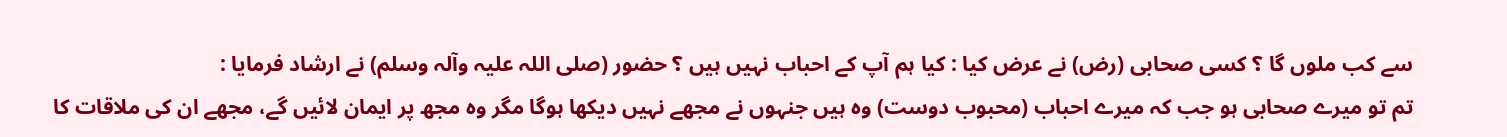سے کب ملوں گا ؟ کسی صحابی (رض) نے عرض کیا : کیا ہم آپ کے احباب نہیں ہیں ؟ حضور (صلی اللہ علیہ وآلہ وسلم) نے ارشاد فرمایا :
تم تو میرے صحابی ہو جب کہ میرے احباب (محبوب دوست) وہ ہیں جنہوں نے مجھے نہیں دیکھا ہوگا مگر وہ مجھ پر ایمان لائیں گے، مجھے ان کی ملاقات کا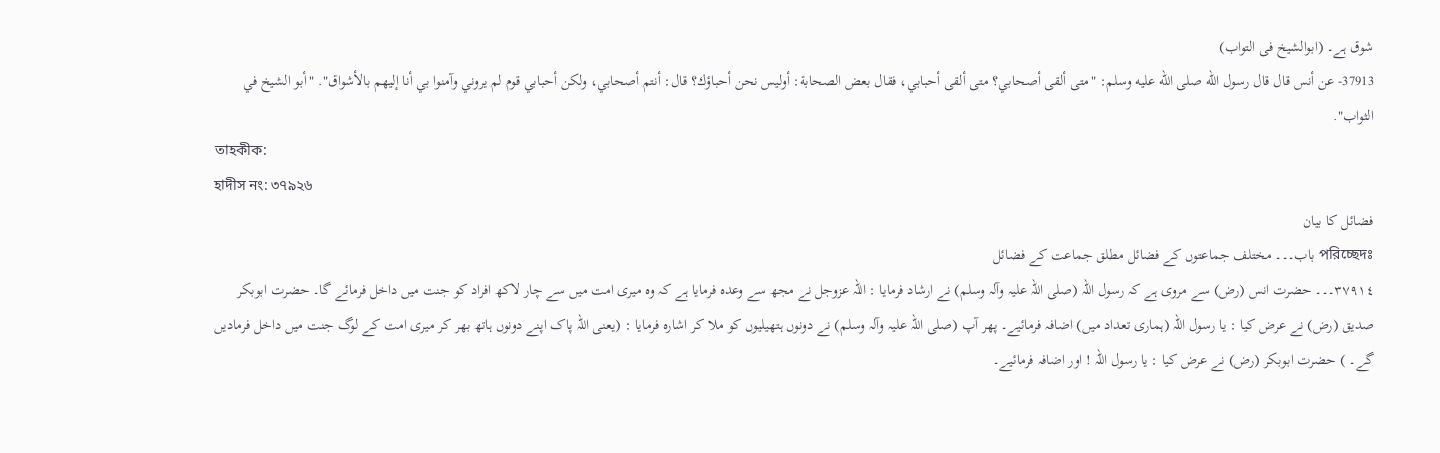شوق ہے۔ (ابوالشیخ فی التواب)
37913- عن أنس قال قال رسول الله صلى الله عليه وسلم: "متى ألقى أصحابي؟ متى ألقى أحبابي، فقال بعض الصحابة: أوليس نحن أحباؤك؟ قال: أنتم أصحابي، ولكن أحبابي قوم لم يروني وآمنوا بي أنا إليهم بالأشواق". "أبو الشيخ في الثواب".
তাহকীক:
হাদীস নং: ৩৭৯২৬
فضائل کا بیان
পরিচ্ছেদঃ باب۔۔۔ مختلف جماعتوں کے فضائل مطلق جماعت کے فضائل
٣٧٩١٤۔۔۔ حضرت انس (رض) سے مروی ہے کہ رسول اللہ (صلی اللہ علیہ وآلہ وسلم) نے ارشاد فرمایا : اللہ عزوجل نے مجھ سے وعدہ فرمایا ہے کہ وہ میری امت میں سے چار لاکھ افراد کو جنت میں داخل فرمائے گا۔ حضرت ابوبکر صدیق (رض) نے عرض کیا : یا رسول اللہ (ہماری تعداد میں) اضافہ فرمائیے۔ پھر آپ (صلی اللہ علیہ وآلہ وسلم) نے دونوں ہتھیلیوں کو ملا کر اشارہ فرمایا : (یعنی اللہ پاک اپنے دونوں ہاتھ بھر کر میری امت کے لوگ جنت میں داخل فرمادیں گے۔ ) حضرت ابوبکر (رض) نے عرض کیا : یا رسول اللہ ! اور اضافہ فرمائیے۔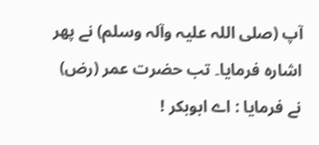آپ (صلی اللہ علیہ وآلہ وسلم) نے پھر اشارہ فرمایا۔ تب حضرت عمر (رض) نے فرمایا : اے ابوبکر !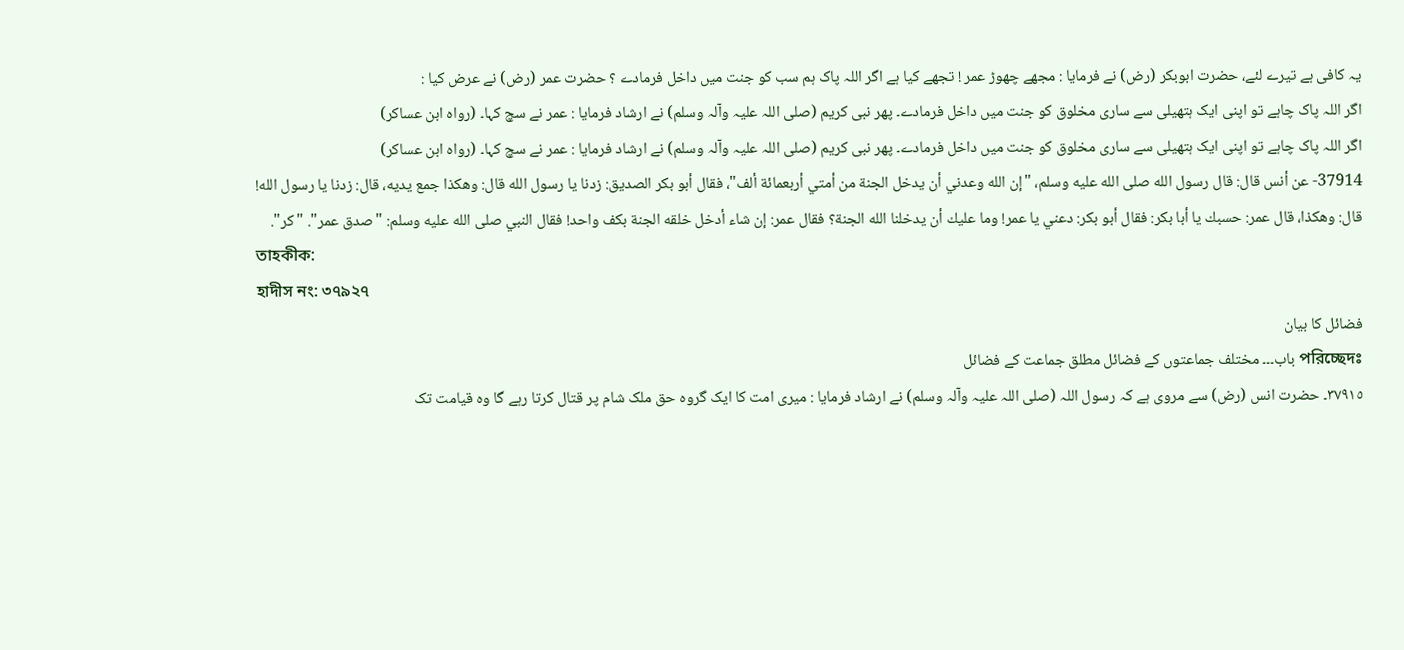یہ کافی ہے تیرے لئے، حضرت ابوبکر (رض) نے فرمایا : مجھے چھوڑ عمر ! تجھے کیا ہے اگر اللہ پاک ہم سب کو جنت میں داخل فرمادے ؟ حضرت عمر (رض) نے عرض کیا :
اگر اللہ پاک چاہے تو اپنی ایک ہتھیلی سے ساری مخلوق کو جنت میں داخل فرمادے۔ پھر نبی کریم (صلی اللہ علیہ وآلہ وسلم) نے ارشاد فرمایا : عمر نے سچ کہا۔ (رواہ ابن عساکر)
اگر اللہ پاک چاہے تو اپنی ایک ہتھیلی سے ساری مخلوق کو جنت میں داخل فرمادے۔ پھر نبی کریم (صلی اللہ علیہ وآلہ وسلم) نے ارشاد فرمایا : عمر نے سچ کہا۔ (رواہ ابن عساکر)
37914- عن أنس قال: قال رسول الله صلى الله عليه وسلم، "إن الله وعدني أن يدخل الجنة من أمتي أربعمائة ألف"، فقال أبو بكر الصديق: زدنا يا رسول الله قال: وهكذا جمع يديه، قال: زدنا يا رسول الله! قال: وهكذا، قال عمر: حسبك يا أبا بكر: فقال أبو بكر: دعني يا عمر! وما عليك أن يدخلنا الله الجنة؟ فقال عمر: إن شاء أدخل خلقه الجنة بكف واحد! فقال النبي صلى الله عليه وسلم: "صدق عمر". "كر".
তাহকীক:
হাদীস নং: ৩৭৯২৭
فضائل کا بیان
পরিচ্ছেদঃ باب۔۔۔ مختلف جماعتوں کے فضائل مطلق جماعت کے فضائل
٣٧٩١٥۔ حضرت انس (رض) سے مروی ہے کہ رسول اللہ (صلی اللہ علیہ وآلہ وسلم) نے ارشاد فرمایا : میری امت کا ایک گروہ حق ملک شام پر قتال کرتا رہے گا وہ قیامت تک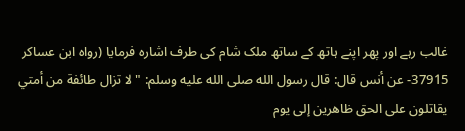غالب رہے اور پھر اپنے ہاتھ کے ساتھ ملک شام کی طرف اشارہ فرمایا (رواہ ابن عساکر
37915- عن أنس قال: قال رسول الله صلى الله عليه وسلم: "لا تزال طائفة من أمتي يقاتلون على الحق ظاهرين إلى يوم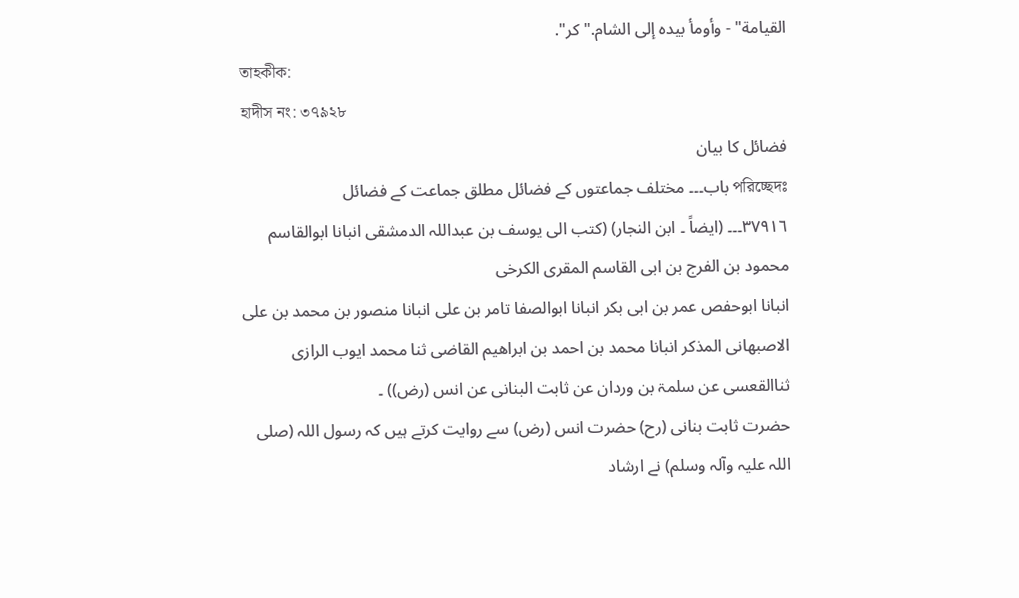القيامة" - وأومأ بيده إلى الشام."كر".
তাহকীক:
হাদীস নং: ৩৭৯২৮
فضائل کا بیان
পরিচ্ছেদঃ باب۔۔۔ مختلف جماعتوں کے فضائل مطلق جماعت کے فضائل
٣٧٩١٦۔۔۔ (ایضاً ۔ ابن النجار) (کتب الی یوسف بن عبداللہ الدمشقی انبانا ابوالقاسم محمود بن الفرج بن ابی القاسم المقری الکرخی
انبانا ابوحفص عمر بن ابی بکر انبانا ابوالصفا تامر بن علی انبانا منصور بن محمد بن علی الاصبھانی المذکر انبانا محمد بن احمد بن ابراھیم القاضی ثنا محمد ایوب الرازی ثناالقعسی عن سلمۃ بن وردان عن ثابت البنانی عن انس (رض)) ۔
حضرت ثابت بنانی (رح) حضرت انس (رض) سے روایت کرتے ہیں کہ رسول اللہ (صلی اللہ علیہ وآلہ وسلم) نے ارشاد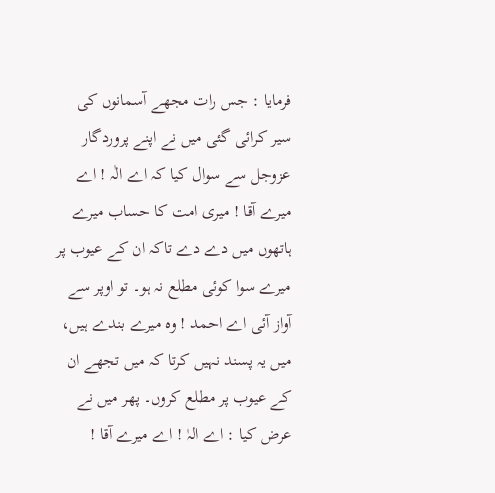فرمایا : جس رات مجھے آسمانوں کی سیر کرائی گئی میں نے اپنے پروردگار عزوجل سے سوال کیا کہ اے الٰہ ! اے میرے آقا ! میری امت کا حساب میرے ہاتھوں میں دے دے تاکہ ان کے عیوب پر میرے سوا کوئی مطلع نہ ہو۔ تو اوپر سے آواز آئی اے احمد ! وہ میرے بندے ہیں، میں یہ پسند نہیں کرتا کہ میں تجھے ان کے عیوب پر مطلع کروں۔ پھر میں نے عرض کیا : اے الہٰ ! اے میرے آقا !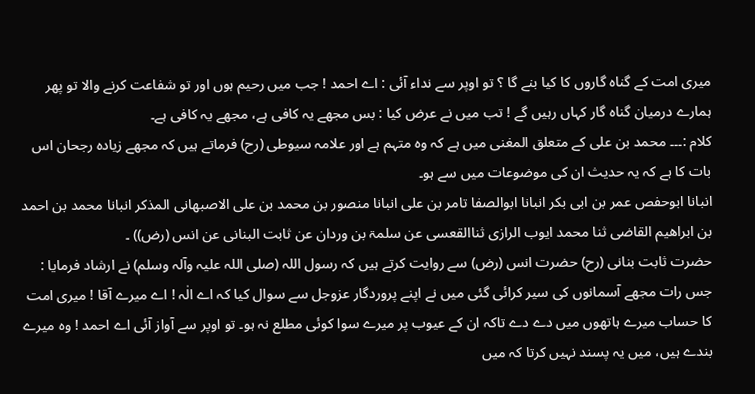میری امت کے گناہ گاروں کا کیا بنے گا ؟ تو اوپر سے نداء آئی : اے احمد ! جب میں رحیم ہوں اور تو شفاعت کرنے والا تو پھر ہمارے درمیان گناہ گار کہاں رہیں گے ! تب میں نے عرض کیا : بس مجھے یہ کافی ہے، مجھے یہ کافی ہے۔
کلام :۔۔۔ محمد بن علی کے متعلق المغنی میں ہے کہ وہ متہم ہے اور علامہ سیوطی (رح) فرماتے ہیں کہ مجھے زیادہ رجحان اس بات کا ہے کہ یہ حدیث ان کی موضوعات میں سے ہو۔
انبانا ابوحفص عمر بن ابی بکر انبانا ابوالصفا تامر بن علی انبانا منصور بن محمد بن علی الاصبھانی المذکر انبانا محمد بن احمد بن ابراھیم القاضی ثنا محمد ایوب الرازی ثناالقعسی عن سلمۃ بن وردان عن ثابت البنانی عن انس (رض)) ۔
حضرت ثابت بنانی (رح) حضرت انس (رض) سے روایت کرتے ہیں کہ رسول اللہ (صلی اللہ علیہ وآلہ وسلم) نے ارشاد فرمایا : جس رات مجھے آسمانوں کی سیر کرائی گئی میں نے اپنے پروردگار عزوجل سے سوال کیا کہ اے الٰہ ! اے میرے آقا ! میری امت کا حساب میرے ہاتھوں میں دے دے تاکہ ان کے عیوب پر میرے سوا کوئی مطلع نہ ہو۔ تو اوپر سے آواز آئی اے احمد ! وہ میرے بندے ہیں، میں یہ پسند نہیں کرتا کہ میں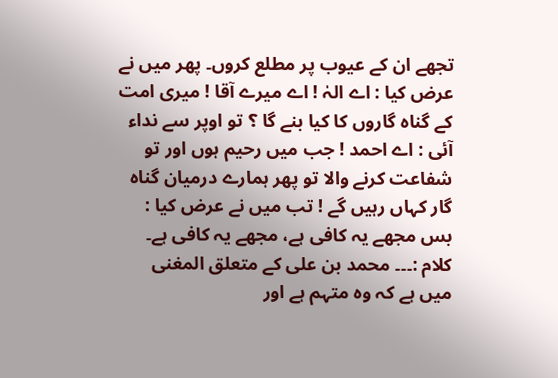تجھے ان کے عیوب پر مطلع کروں۔ پھر میں نے عرض کیا : اے الہٰ ! اے میرے آقا ! میری امت کے گناہ گاروں کا کیا بنے گا ؟ تو اوپر سے نداء آئی : اے احمد ! جب میں رحیم ہوں اور تو شفاعت کرنے والا تو پھر ہمارے درمیان گناہ گار کہاں رہیں گے ! تب میں نے عرض کیا : بس مجھے یہ کافی ہے، مجھے یہ کافی ہے۔
کلام :۔۔۔ محمد بن علی کے متعلق المغنی میں ہے کہ وہ متہم ہے اور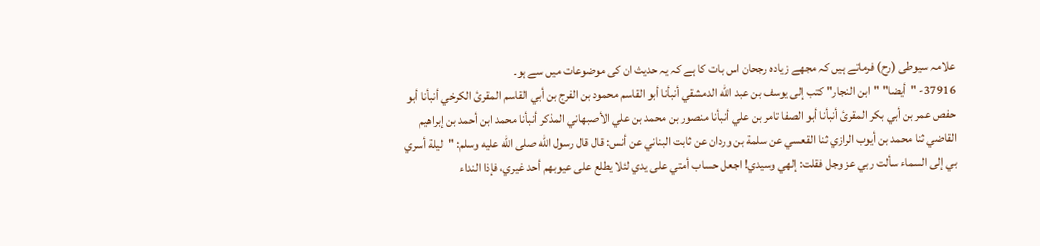علامہ سیوطی (رح) فرماتے ہیں کہ مجھے زیادہ رجحان اس بات کا ہے کہ یہ حدیث ان کی موضوعات میں سے ہو۔
37916- "أيضا" "ابن النجار" كتب إلى يوسف بن عبد الله الدمشقي أنبأنا أبو القاسم محمود بن الفرج بن أبي القاسم المقرئ الكرخي أنبأنا أبو حفص عمر بن أبي بكر المقرئ أنبأنا أبو الصفا تامر بن علي أنبأنا منصور بن محمد بن علي الأصبهاني المذكر أنبأنا محمد ابن أحمد بن إبراهيم القاضي ثنا محمد بن أيوب الرازي ثنا القعسي عن سلمة بن وردان عن ثابت البناني عن أنس: قال قال رسول الله صلى الله عليه وسلم: "ليلة أسري بي إلى السماء سألت ربي عز وجل فقلت: إلهي وسيدي! اجعل حساب أمتي على يدي لئلا يطلع على عيوبهم أحد غيري، فإذا النداء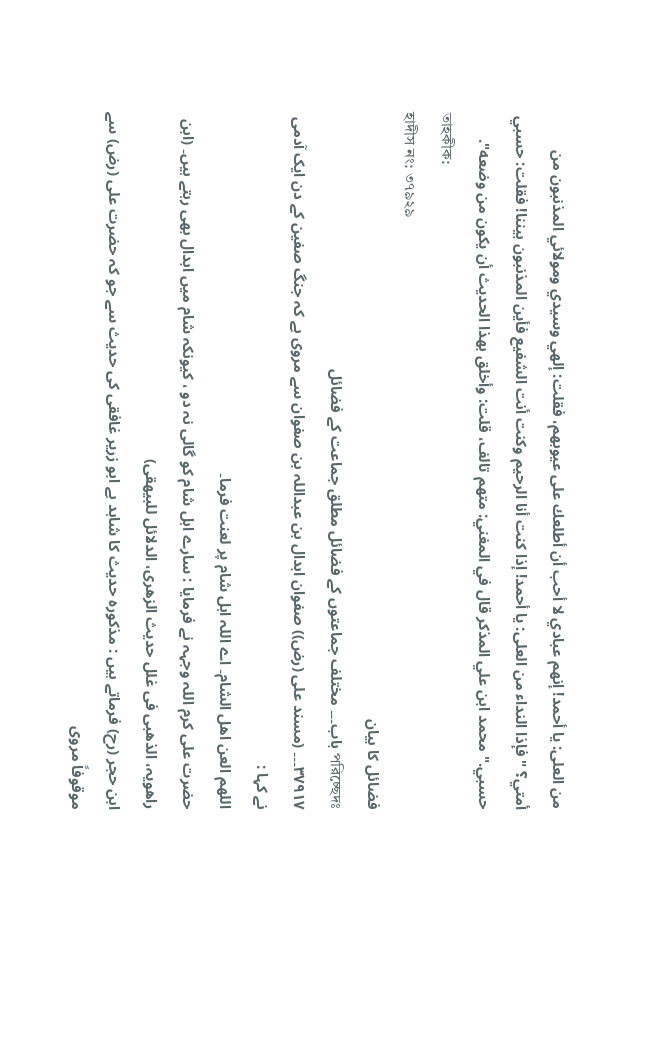من العلى: يا أحمد! إنهم عبادي لا أحب أن أطلعك على عيوبهم، فقلت: إلهي وسيدي ومولائي المذنبون من أمتي؟ " فإذا النداء من العلى: يا أحمد! إذا كنت أنا الرحيم وكنت أنت الشفيع فأين المذنبون بيننا! فقلت: حسبي حسبي." محمد ابن علي المذكر قال في المغني: متهم تالف، قلت: وأخلق بهذا الحديث أن يكون من وضعه".
তাহকীক:
হাদীস নং: ৩৭৯২৯
فضائل کا بیان
পরিচ্ছেদঃ باب۔۔۔ مختلف جماعتوں کے فضائل مطلق جماعت کے فضائل
٣٧٩١٧۔۔۔ (مسند علی (رض)) صفوان ابدال بن عبداللہ بن صفوان سے مروی ہے کہ جنگ صفین کے دن ایک آدمی نے کہا :
اللھم العن اھل الشام۔ اے اللہ اہل شام پر لعنت فرما۔
حضرت علی کرم اللہ وجہہ نے فرمایا : سارے اہل شام کو گالی نہ دو ، کیونکہ شام میں ابدال بھی رہتے ہیں۔ (ابن راھویہ، الذھبی فی غلل حدیث الزھری، الدلائل للبیھقی)
ابن حجر (رح) فرماتے ہیں : مذکورہ حدیث کا شاہد ہے ابو زریر غافقی کی حدیث سے جو کہ حضرت علی (رض) سے موقوفاً مروی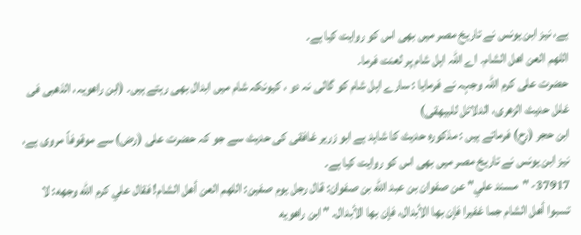ہے، نیز ابن یونس نے تاریخ مصر میں بھی اس کو روایت کیا ہے۔
اللھم العن اھل الشام۔ اے اللہ اہل شام پر لعنت فرما۔
حضرت علی کرم اللہ وجہہ نے فرمایا : سارے اہل شام کو گالی نہ دو ، کیونکہ شام میں ابدال بھی رہتے ہیں۔ (ابن راھویہ، الذھبی فی غلل حدیث الزھری، الدلائل للبیھقی)
ابن حجر (رح) فرماتے ہیں : مذکورہ حدیث کا شاہد ہے ابو زریر غافقی کی حدیث سے جو کہ حضرت علی (رض) سے موقوفاً مروی ہے، نیز ابن یونس نے تاریخ مصر میں بھی اس کو روایت کیا ہے۔
37917- "مسند علي" عن صفوان بن عبد الله بن صفوان: قال رجل يوم صفين: اللهم العن أهل الشام! فقال علي كرم الله وجهه: لا تسبوا أهل الشام جما غفيرا فإن بها الأبدال، فإن بها الأبدال. " ابن راهويه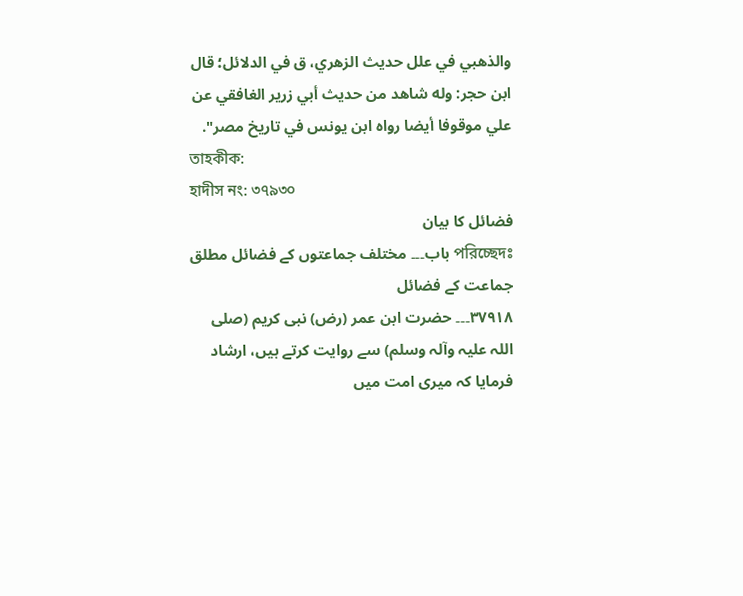والذهبي في علل حديث الزهري، ق في الدلائل؛ قال ابن حجر: وله شاهد من حديث أبي زرير الغافقي عن علي موقوفا أيضا رواه ابن يونس في تاريخ مصر".
তাহকীক:
হাদীস নং: ৩৭৯৩০
فضائل کا بیان
পরিচ্ছেদঃ باب۔۔۔ مختلف جماعتوں کے فضائل مطلق جماعت کے فضائل
٣٧٩١٨۔۔۔ حضرت ابن عمر (رض) نبی کریم (صلی اللہ علیہ وآلہ وسلم) سے روایت کرتے ہیں، ارشاد فرمایا کہ میری امت میں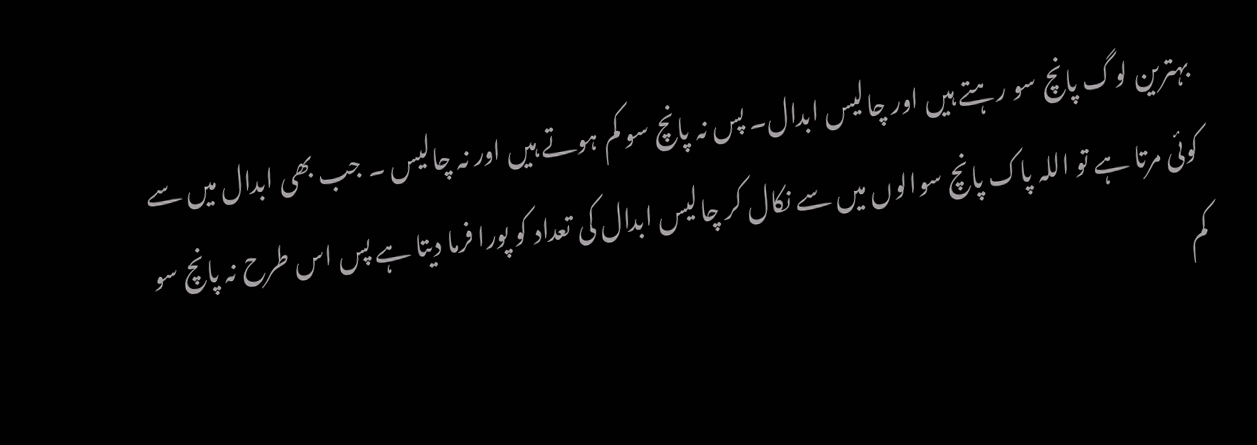بہترین لوگ پانچ سو رہتے ہیں اور چالیس ابدال۔ پس نہ پانچ سو کم ہوتے ہیں اور نہ چالیس ۔ جب بھی ابدال میں سے کوئی مرتا ہے تو اللہ پاک پانچ سوالوں میں سے نکال کر چالیس ابدال کی تعداد کو پورا فرما دیتا ہے پس اس طرح نہ پانچ سو کم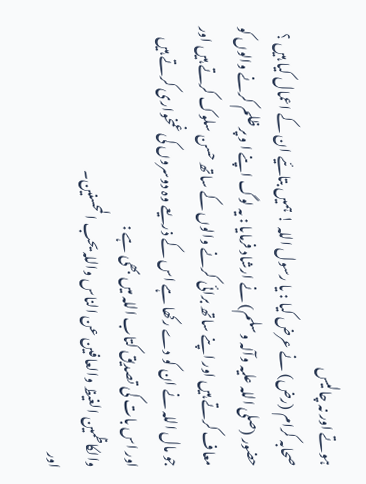ہوتے اور نہ چالیس
صحابہ کرام (رض) نے عرض کیا : یا رسول اللہ ! ہمیں بتائیے ان کے اعمال کیا ہیں ؟ حضور (صلی اللہ علیہ وآلہ وسلم) نے ارشاد فرمایا : یہ لوگ اپنے ا وپر ظلم کرنے والوں کو معاف کرتے ہیں اور اپنے ساتھ برائی کرنے والوں کے ساتھ حسن سلوک کرتے ہیں اور جو مال اللہ نے ان کو دے رکھا ہے اس کے ذریعے وہ دوسروں کی غمخواری کرتے ہیں اور اس بات کی تصدیق کتاب اللہ میں بھی ہے :
والکاظمین الغیظ والعافین عن الناس واللہ یحب المحسنین۔
اور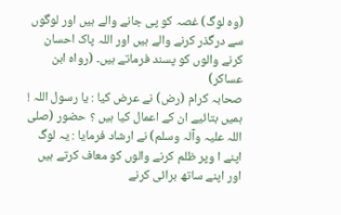(وہ لوگ) غصہ کو پی جانے والے ہیں اور لوگوں سے درگذر کرنے والے ہیں اور اللہ پاک احسان کرنے والوں کو پسند فرماتے ہیں۔ (رواہ ابن عساکر)
صحابہ کرام (رض) نے عرض کیا : یا رسول اللہ ! ہمیں بتائیے ان کے اعمال کیا ہیں ؟ حضور (صلی اللہ علیہ وآلہ وسلم) نے ارشاد فرمایا : یہ لوگ اپنے ا وپر ظلم کرنے والوں کو معاف کرتے ہیں اور اپنے ساتھ برائی کرنے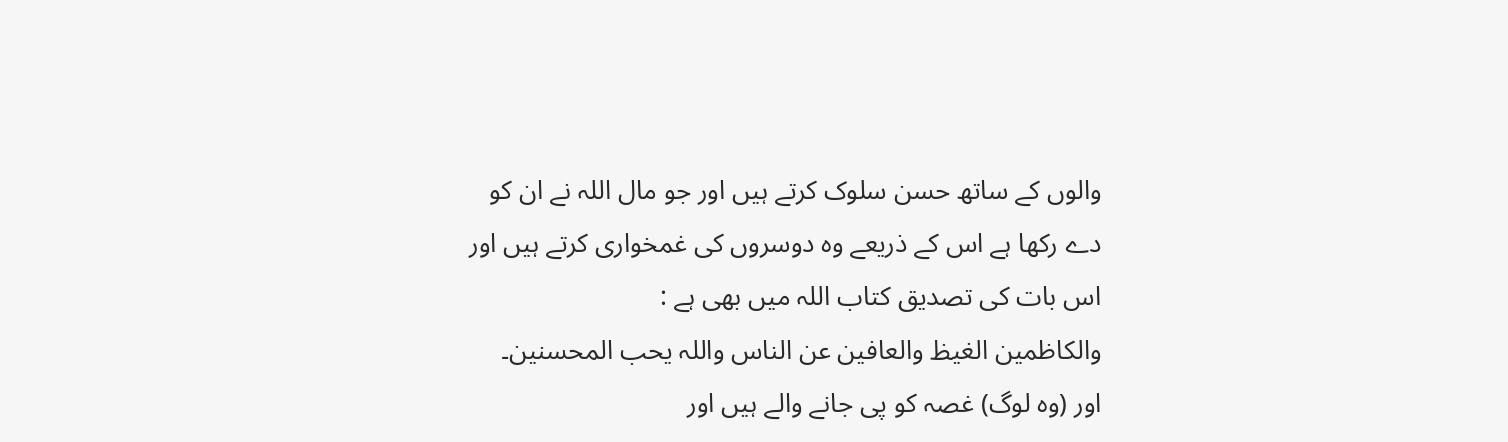والوں کے ساتھ حسن سلوک کرتے ہیں اور جو مال اللہ نے ان کو دے رکھا ہے اس کے ذریعے وہ دوسروں کی غمخواری کرتے ہیں اور اس بات کی تصدیق کتاب اللہ میں بھی ہے :
والکاظمین الغیظ والعافین عن الناس واللہ یحب المحسنین۔
اور (وہ لوگ) غصہ کو پی جانے والے ہیں اور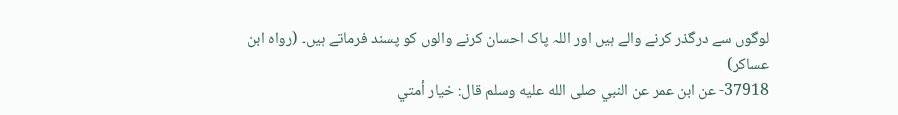لوگوں سے درگذر کرنے والے ہیں اور اللہ پاک احسان کرنے والوں کو پسند فرماتے ہیں۔ (رواہ ابن عساکر)
37918- عن ابن عمر عن النبي صلى الله عليه وسلم قال: خيار أمتي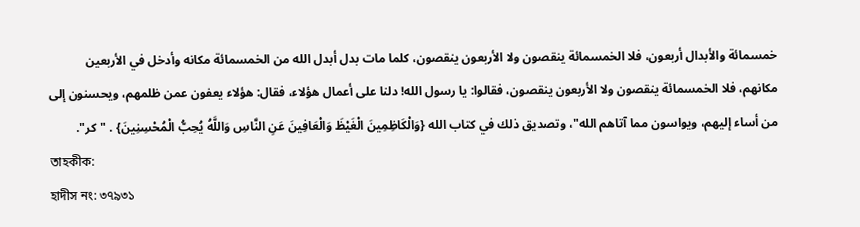خمسمائة والأبدال أربعون، فلا الخمسمائة ينقصون ولا الأربعون ينقصون، كلما مات بدل أبدل الله من الخمسمائة مكانه وأدخل في الأربعين مكانهم، فلا الخمسمائة ينقصون ولا الأربعون ينقصون، فقالوا: يا رسول الله! دلنا على أعمال هؤلاء، فقال: هؤلاء يعفون عمن ظلمهم، ويحسنون إلى من أساء إليهم، ويواسون مما آتاهم الله"، وتصديق ذلك في كتاب الله {وَالْكَاظِمِينَ الْغَيْظَ وَالْعَافِينَ عَنِ النَّاسِ وَاللَّهُ يُحِبُّ الْمُحْسِنِينَ} . "كر".
তাহকীক:
হাদীস নং: ৩৭৯৩১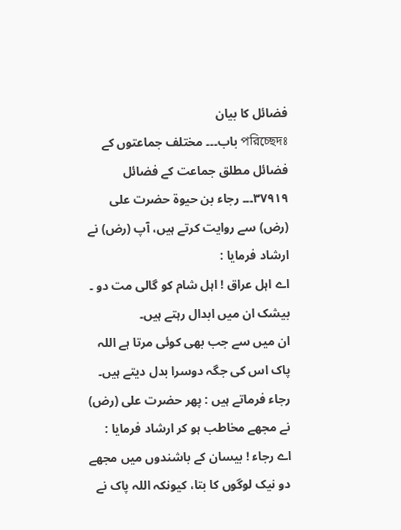فضائل کا بیان
পরিচ্ছেদঃ باب۔۔۔ مختلف جماعتوں کے فضائل مطلق جماعت کے فضائل
٣٧٩١٩۔۔۔ رجاء بن حیوۃ حضرت علی (رض) سے روایت کرتے ہیں، آپ (رض) نے ارشاد فرمایا :
اے اہل عراق ! اہل شام کو گالی مت دو ۔ بیشک ان میں ابدال رہتے ہیں۔
ان میں سے جب بھی کوئی مرتا ہے اللہ پاک اس کی جگہ دوسرا بدل دیتے ہیں۔
رجاء فرماتے ہیں : پھر حضرت علی (رض) نے مجھے مخاطب ہو کر ارشاد فرمایا : اے رجاء ! بیسان کے باشندوں میں مجھے دو نیک لوگوں کا بتا، کیونکہ اللہ پاک نے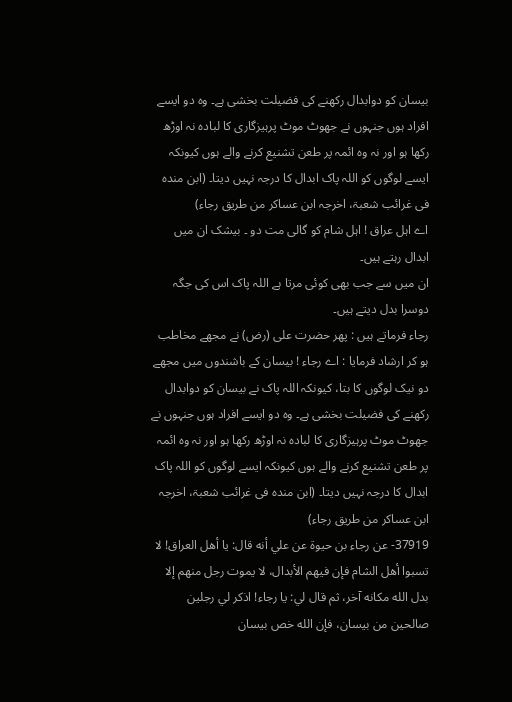بیسان کو دوابدال رکھنے کی فضیلت بخشی ہے۔ وہ دو ایسے افراد ہوں جنہوں نے جھوٹ موٹ پرہیزگاری کا لبادہ نہ اوڑھ رکھا ہو اور نہ وہ ائمہ پر طعن تشنیع کرنے والے ہوں کیونکہ ایسے لوگوں کو اللہ پاک ابدال کا درجہ نہیں دیتا۔ (ابن مندہ فی غرائب شعبۃ، اخرجہ ابن عساکر من طریق رجاء)
اے اہل عراق ! اہل شام کو گالی مت دو ۔ بیشک ان میں ابدال رہتے ہیں۔
ان میں سے جب بھی کوئی مرتا ہے اللہ پاک اس کی جگہ دوسرا بدل دیتے ہیں۔
رجاء فرماتے ہیں : پھر حضرت علی (رض) نے مجھے مخاطب ہو کر ارشاد فرمایا : اے رجاء ! بیسان کے باشندوں میں مجھے دو نیک لوگوں کا بتا، کیونکہ اللہ پاک نے بیسان کو دوابدال رکھنے کی فضیلت بخشی ہے۔ وہ دو ایسے افراد ہوں جنہوں نے جھوٹ موٹ پرہیزگاری کا لبادہ نہ اوڑھ رکھا ہو اور نہ وہ ائمہ پر طعن تشنیع کرنے والے ہوں کیونکہ ایسے لوگوں کو اللہ پاک ابدال کا درجہ نہیں دیتا۔ (ابن مندہ فی غرائب شعبۃ، اخرجہ ابن عساکر من طریق رجاء)
37919- عن رجاء بن حيوة عن علي أنه قال: يا أهل العراق! لا تسبوا أهل الشام فإن فيهم الأبدال، لا يموت رجل منهم إلا بدل الله مكانه آخر، ثم قال لي: يا رجاء! اذكر لي رجلين صالحين من بيسان، فإن الله خص بيسان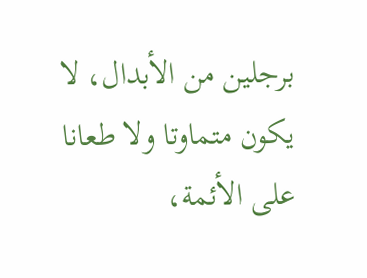برجلين من الأبدال، لا يكون متماوتا ولا طعانا على الأئمة،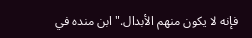فإنه لا يكون منهم الأبدال."ابن منده في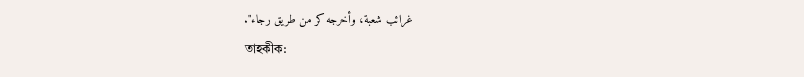غرائب شعبة، وأخرجه كر من طريق رجاء".
তাহকীক: